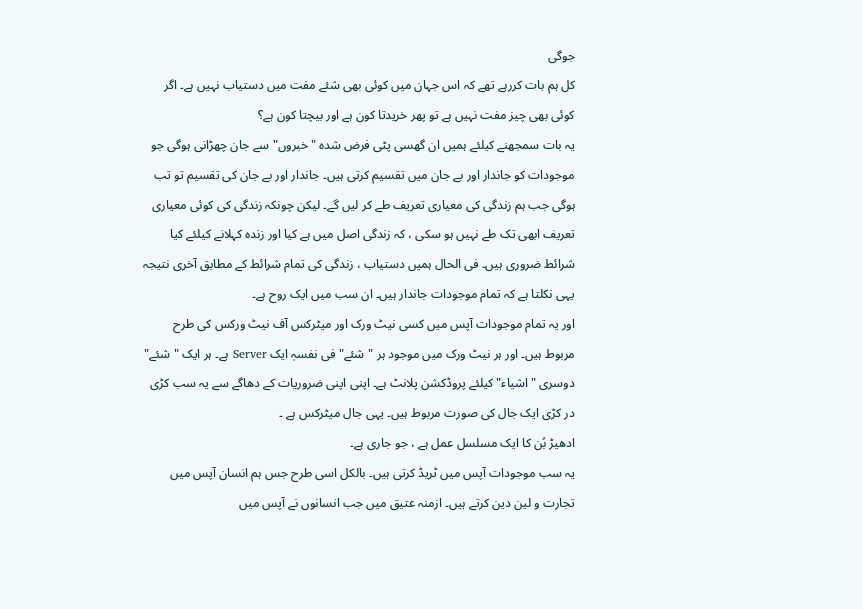جوگی
کل ہم بات کررہے تھے کہ اس جہان میں کوئی بھی شئے مفت میں دستیاب نہیں ہے۔ اگر کوئی بھی چیز مفت نہیں ہے تو پھر خریدتا کون ہے اور بیچتا کون ہے؟
یہ بات سمجھنے کیلئے ہمیں ان گھسی پٹی فرض شدہ "خبروں" سے جان چھڑانی ہوگی جو موجودات کو جاندار اور بے جان میں تقسیم کرتی ہیں۔ جاندار اور بے جان کی تقسیم تو تب ہوگی جب ہم زندگی کی معیاری تعریف طے کر لیں گے۔ لیکن چونکہ زندگی کی کوئی معیاری تعریف ابھی تک طے نہیں ہو سکی ، کہ زندگی اصل میں ہے کیا اور زندہ کہلانے کیلئے کیا شرائط ضروری ہیں۔ فی الحال ہمیں دستیاب ، زندگی کی تمام شرائط کے مطابق آخری نتیجہ یہی نکلتا ہے کہ تمام موجودات جاندار ہیں۔ ان سب میں ایک روح ہے۔
اور یہ تمام موجودات آپس میں کسی نیٹ ورک اور میٹرکس آف نیٹ ورکس کی طرح مربوط ہیں۔ اور ہر نیٹ ورک میں موجود ہر "شئے" فی نفسہٖ ایک Server ہے۔ ہر ایک "شئے" دوسری "اشیاء" کیلئے پروڈکشن پلانٹ ہے۔ اپنی اپنی ضروریات کے دھاگے سے یہ سب کڑی در کڑی ایک جال کی صورت مربوط ہیں۔ یہی جال میٹرکس ہے ۔
ادھیڑ بُن کا ایک مسلسل عمل ہے ، جو جاری ہے۔
یہ سب موجودات آپس میں ٹریڈ کرتی ہیں۔ بالکل اسی طرح جس ہم انسان آپس میں تجارت و لین دین کرتے ہیں۔ ازمنہ عتیق میں جب انسانوں نے آپس میں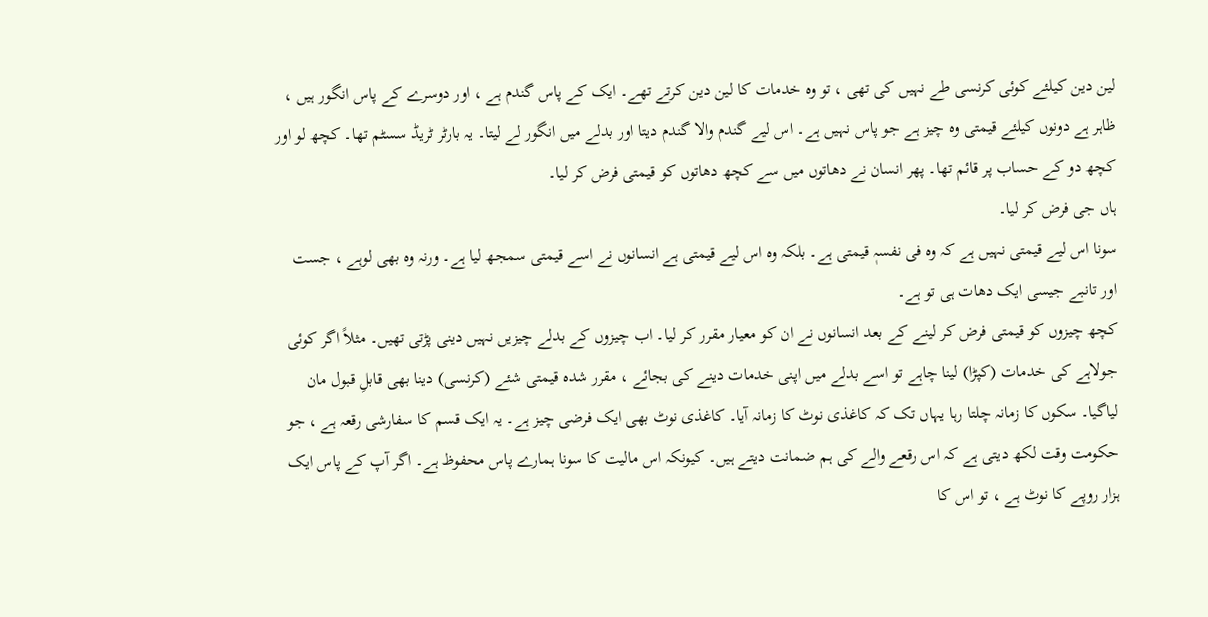لین دین کیلئے کوئی کرنسی طے نہیں کی تھی ، تو وہ خدمات کا لین دین کرتے تھے۔ ایک کے پاس گندم ہے ، اور دوسرے کے پاس انگور ہیں ، ظاہر ہے دونوں کیلئے قیمتی وہ چیز ہے جو پاس نہیں ہے۔ اس لیے گندم والا گندم دیتا اور بدلے میں انگور لے لیتا۔ یہ بارٹر ٹریڈ سسٹم تھا۔ کچھ لو اور کچھ دو کے حساب پر قائم تھا۔ پھر انسان نے دھاتوں میں سے کچھ دھاتوں کو قیمتی فرض کر لیا۔
ہاں جی فرض کر لیا۔
سونا اس لیے قیمتی نہیں ہے کہ وہ فی نفسہٖ قیمتی ہے۔ بلکہ وہ اس لیے قیمتی ہے انسانوں نے اسے قیمتی سمجھ لیا ہے۔ ورنہ وہ بھی لوہے ، جست اور تانبے جیسی ایک دھات ہی تو ہے۔
کچھ چیزوں کو قیمتی فرض کر لینے کے بعد انسانوں نے ان کو معیار مقرر کر لیا۔ اب چیزوں کے بدلے چیزیں نہیں دینی پڑتی تھیں۔ مثلاً اگر کوئی جولاہے کی خدمات (کپڑا) لینا چاہے تو اسے بدلے میں اپنی خدمات دینے کی بجائے ، مقرر شدہ قیمتی شئے (کرنسی) دینا بھی قابلِ قبول مان لیاگیا۔ سکوں کا زمانہ چلتا رہا یہاں تک کہ کاغذی نوٹ کا زمانہ آیا۔ کاغذی نوٹ بھی ایک فرضی چیز ہے۔ یہ ایک قسم کا سفارشی رقعہ ہے ، جو حکومت وقت لکھ دیتی ہے کہ اس رقعے والے کی ہم ضمانت دیتے ہیں۔ کیونکہ اس مالیت کا سونا ہمارے پاس محفوظ ہے۔ اگر آپ کے پاس ایک ہزار روپے کا نوٹ ہے ، تو اس کا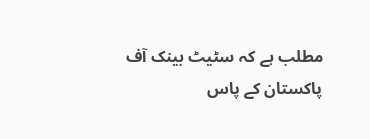مطلب ہے کہ سٹیٹ بینک آف پاکستان کے پاس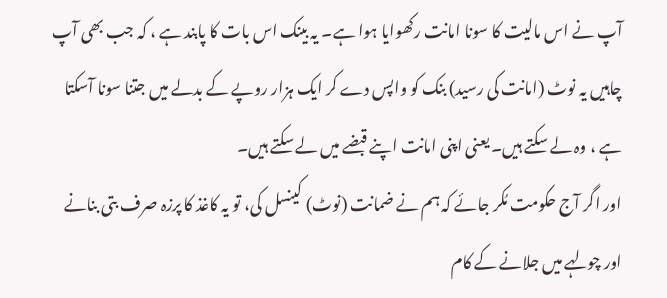آپ نے اس مالیت کا سونا امانت رکھوایا ہوا ہے۔ یہ بینک اس بات کا پابند ہے ، کہ جب بھی آپ چاہیں یہ نوٹ (امانت کی رسید) بنک کو واپس دے کر ایک ہزار روپے کے بدلے میں جتنا سونا آسکتا ہے ، وہ لے سکتے ہیں۔ یعنی اپنی امانت اپنے قبضے میں لے سکتے ہیں۔
اور اگر آج حکومت مُکر جائے کہ ہم نے ضمانت (نوٹ) کینسل کی، تو یہ کاغذ کا پرزہ صرف بتی بنانے اور چولہے میں جلانے کے کام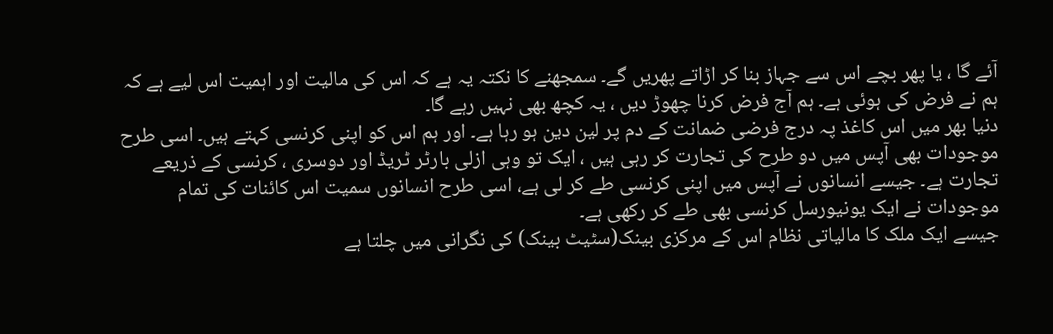آئے گا ، یا پھر بچے اس سے جہاز بنا کر اڑاتے پھریں گے۔ سمجھنے کا نکتہ یہ ہے کہ اس کی مالیت اور اہمیت اس لیے ہے کہ ہم نے فرض کی ہوئی ہے۔ ہم آج فرض کرنا چھوڑ دیں ، یہ کچھ بھی نہیں رہے گا۔
دنیا بھر میں اس کاغذ پہ درج فرضی ضمانت کے دم پر لین دین ہو رہا ہے۔ اور ہم اس کو اپنی کرنسی کہتے ہیں۔ اسی طرح موجودات بھی آپس میں دو طرح کی تجارت کر رہی ہیں ، ایک تو وہی ازلی بارٹر ٹریڈ اور دوسری ، کرنسی کے ذریعے تجارت ہے۔ جیسے انسانوں نے آپس میں اپنی کرنسی طے کر لی ہے، اسی طرح انسانوں سمیت اس کائنات کی تمام موجودات نے ایک یونیورسل کرنسی بھی طے کر رکھی ہے۔
جیسے ایک ملک کا مالیاتی نظام اس کے مرکزی بینک(سٹیٹ بینک) کی نگرانی میں چلتا ہے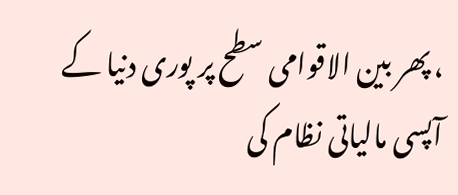، پھر بین الاقوامی سطح پر پوری دنیا کے آپسی مالیاتی نظام کی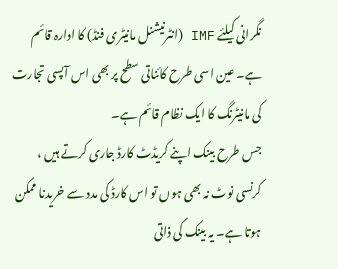نگرانی کیلئے IMF (انٹرنیشنل مانیٹری فنڈ) کا ادارہ قائم ہے۔ عین اسی طرح کائناتی سطح پر بھی اس آپسی تجارت کی مانیٹرنگ کا ایک نظام قائم ہے۔
جس طرح بینک اپنے کریڈٹ کارڈ جاری کرتے ہیں ، کرنسی نوٹ نہ بھی ہوں تو اس کارڈ کی مدد سے خریدنا ممکن ہوتا ہے۔ یہ بینک کی ذاتی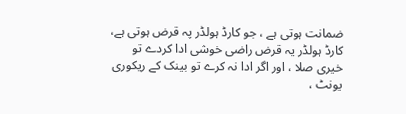ضمانت ہوتی ہے ، جو کارڈ ہولڈر پہ قرض ہوتی ہے، کارڈ ہولڈر یہ قرض راضی خوشی ادا کردے تو خیری صلا ، اور اگر ادا نہ کرے تو بینک کے ریکوری یونٹ ،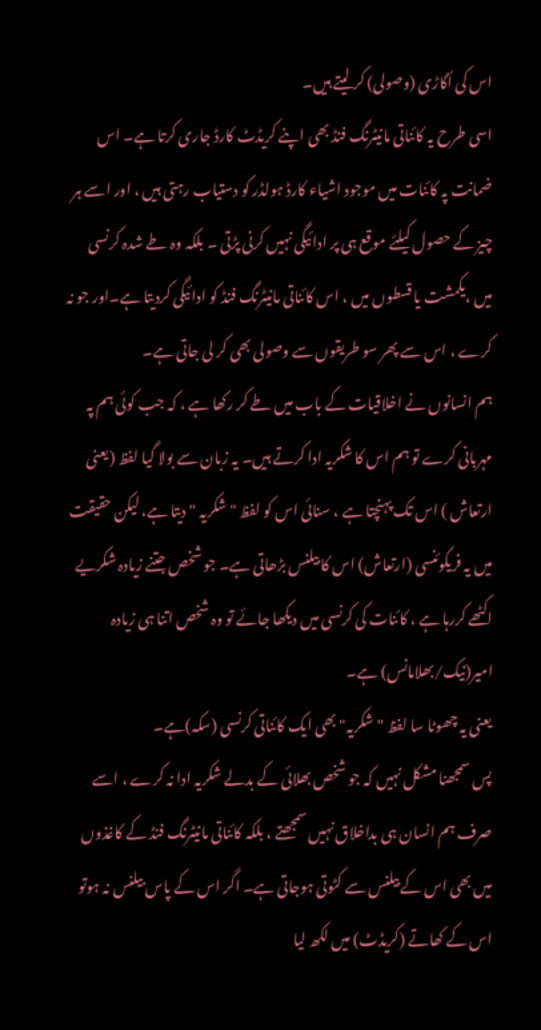اس کی اُگاڑی (وصولی) کر لیتے ہیں۔
اسی طرح یہ کائناتی مانیٹرنگ فنڈ بھی اپنے کریڈٹ کارڈ جاری کرتا ہے۔ اس ضمانت پہ کائنات میں موجود اشیاء کارڈ ہولڈر کو دستیاب رہتی ہیں ، اور اسے ہر چیز کے حصول کیلئے موقع ہی پر ادائیگی نہیں کرنی پڑتی ۔ بلکہ وہ طے شدہ کرنسی میں ،یکمشت یا قسطوں میں ، اس کائناتی مانیٹرنگ فنڈ کو ادائیگی کردیتا ہے۔اور جو نہ کرے ، اس سے پھر سو طریقوں سے وصولی بھی کر لی جاتی ہے۔
ہم انسانوں نے اخلاقیات کے باب میں طے کر رکھا ہے ، کہ جب کوئی ہم پہ مہربانی کرے تو ہم اس کا شکریہ ادا کرتے ہیں۔ یہ زبان سے بولا گیا لفظ (یعنی ارتعاش ) اس تک پہنچتا ہے ، سنائی اس کو لفظ "شکریہ " دیتا ہے، لیکن حقیقت میں یہ فریکوئنسی (ارتعاش) اس کا بیلنس بڑھاتی ہے۔ جو شخص جتنے زیادہ شکریے اکٹھے کررہا ہے ، کائنات کی کرنسی میں دیکھا جائے تو وہ شخص اتنا ہی زیادہ امیر(نیک/بھلامانس) ہے۔
یعنی یہ چھوٹا سا لفظ "شکریہ" بھی ایک کائناتی کرنسی (سکہ)ہے۔
پس سمجھنا مشکل نہیں کہ جو شخص بھلائی کے بدلے شکریہ ادا نہ کرے ، اسے صرف ہم انسان ہی بداخلاق نہیں سمجھتے ، بلکہ کائناتی مانیٹرنگ فنڈ کے کاغذوں میں بھی اس کے بیلنس سے کٹوتی ہوجاتی ہے۔ اگر اس کے پاس بیلنس نہ ہوتو اس کے کھاتے (کریڈٹ) میں لکھ لیا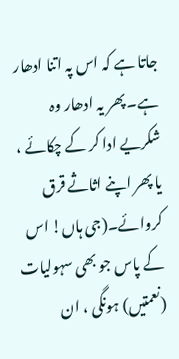جاتا ہے کہ اس پہ اتنا ادھار ہے۔ پھر یہ ادھار وہ شکریے ادا کر کے چکائے ، یا پھر اپنے اثاثے قرق کروائے۔(جی ہاں! اس کے پاس جو بھی سہولیات (نعمتیں) ہونگی ، ان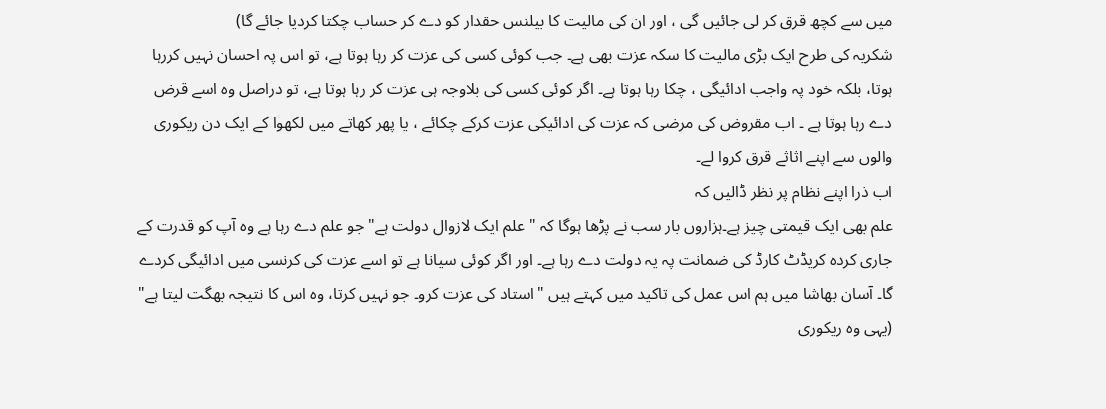میں سے کچھ قرق کر لی جائیں گی ، اور ان کی مالیت کا بیلنس حقدار کو دے کر حساب چکتا کردیا جائے گا)
شکریہ کی طرح ایک بڑی مالیت کا سکہ عزت بھی ہے۔ جب کوئی کسی کی عزت کر رہا ہوتا ہے، تو اس پہ احسان نہیں کررہا ہوتا، بلکہ خود پہ واجب ادائیگی ، چکا رہا ہوتا ہے۔ اگر کوئی کسی کی بلاوجہ ہی عزت کر رہا ہوتا ہے، تو دراصل وہ اسے قرض دے رہا ہوتا ہے ۔ اب مقروض کی مرضی کہ عزت کی ادائیکی عزت کرکے چکائے ، یا پھر کھاتے میں لکھوا کے ایک دن ریکوری والوں سے اپنے اثاثے قرق کروا لے۔
اب ذرا اپنے نظام پر نظر ڈالیں کہ
علم بھی ایک قیمتی چیز ہے۔ہزاروں بار سب نے پڑھا ہوگا کہ "علم ایک لازوال دولت ہے" جو علم دے رہا ہے وہ آپ کو قدرت کے جاری کردہ کریڈٹ کارڈ کی ضمانت پہ یہ دولت دے رہا ہے۔ اور اگر کوئی سیانا ہے تو اسے عزت کی کرنسی میں ادائیگی کردے گا۔ آسان بھاشا میں ہم اس عمل کی تاکید میں کہتے ہیں "استاد کی عزت کرو۔ جو نہیں کرتا، وہ اس کا نتیجہ بھگت لیتا ہے" (یہی وہ ریکوری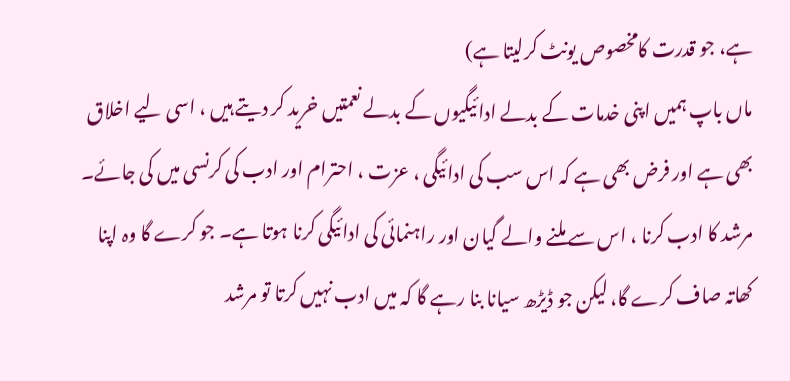ہے، جو قدرت کامخصوص یونٹ کرلیتا ہے)
ماں باپ ہمیں اپنی خدمات کے بدلے ادائیگیوں کے بدلے نعمتیں خرید کر دیتے ہیں ، اسی لیے اخلاق بھی ہے اور فرض بھی ہے کہ اس سب کی ادائیگی ، عزت ، احترام اور ادب کی کرنسی میں کی جائے۔
مرشد کا ادب کرنا ، اس سے ملنے والے گیان اور راہنمائی کی ادائیگی کرنا ہوتا ہے۔ جو کرے گا وہ اپنا کھاتہ صاف کرے گا، لیکن جو ڈیڑھ سیانا بنا رہے گا کہ میں ادب نہیں کرتا تو مرشد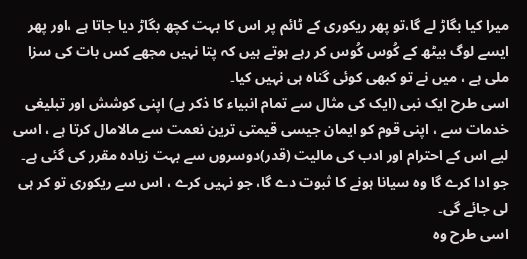میرا کیا بگاڑ لے گا،تو پھر ریکوری کے ٹائم پر اس کا بہت کچھ بگاڑ دیا جاتا ہے ،اور پھر ایسے لوگ بیٹھ کے کُوس کُوس کر رہے ہوتے ہیں کہ پتا نہیں مجھے کس بات کی سزا ملی ہے ، میں نے تو کبھی کوئی گناہ ہی نہیں کیا۔
اسی طرح ایک نبی (ایک کی مثال سے تمام انبیاء کا ذکر ہے) اپنی کوشش اور تبلیغی خدمات سے ، اپنی قوم کو ایمان جیسی قیمتی ترین نعمت سے مالامال کرتا ہے ، اسی لیے اس کے احترام اور ادب کی مالیت (قدر)دوسروں سے بہت زیادہ مقرر کی گئی ہے۔ جو ادا کرے گا وہ سیانا ہونے کا ثبوت دے گا، جو نہیں کرے ، اس سے ریکوری تو کر ہی لی جائے گی۔
اسی طرح وہ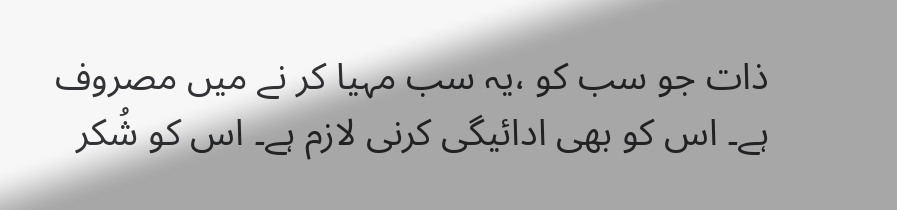ذات جو سب کو ،یہ سب مہیا کر نے میں مصروف ہے۔ اس کو بھی ادائیگی کرنی لازم ہے۔ اس کو شُکر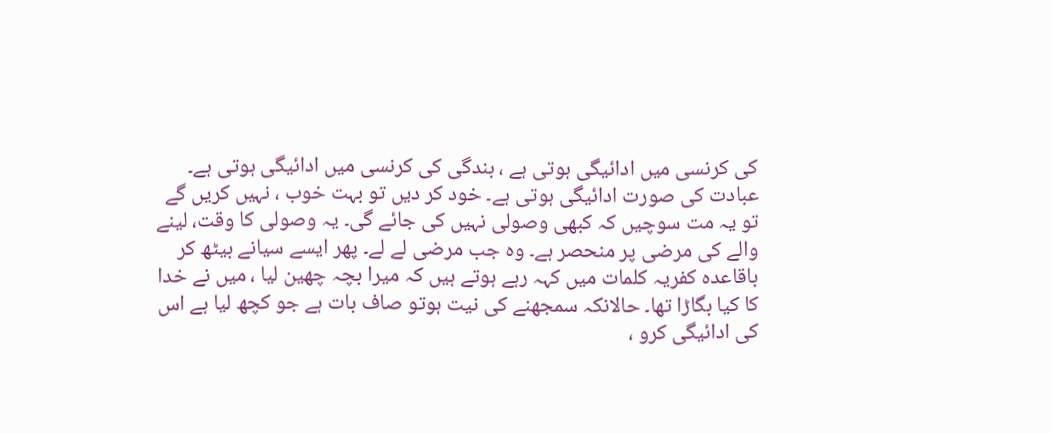کی کرنسی میں ادائیگی ہوتی ہے ، بندگی کی کرنسی میں ادائیگی ہوتی ہے۔ عبادت کی صورت ادائیگی ہوتی ہے۔ خود کر دیں تو بہت خوب ، نہیں کریں گے تو یہ مت سوچیں کہ کبھی وصولی نہیں کی جائے گی۔ یہ وصولی کا وقت، لینے والے کی مرضی پر منحصر ہے۔ وہ جب مرضی لے لے۔ پھر ایسے سیانے بیٹھ کر باقاعدہ کفریہ کلمات میں کہہ رہے ہوتے ہیں کہ میرا بچہ چھین لیا ، میں نے خدا کا کیا بگاڑا تھا۔ حالانکہ سمجھنے کی نیت ہوتو صاف بات ہے جو کچھ لیا ہے اس کی ادائیگی کرو ،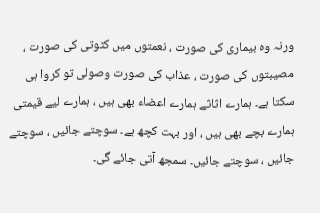ورنہ وہ بیماری کی صورت ، نعمتوں میں کٹوتی کی صورت ، مصیبتوں کی صورت ، عذاب کی صورت وصولی تو کروا ہی سکتا ہے۔ ہمارے اثاثے ہمارے اعضاء بھی ہیں ، ہمارے لیے قیمتی ہمارے بچے بھی ہیں ، اور بہت کچھ ہے۔ سوچتے جائیں ، سوچتے جائیں ، سوچتے جائیں۔ سمجھ آتی جائے گی۔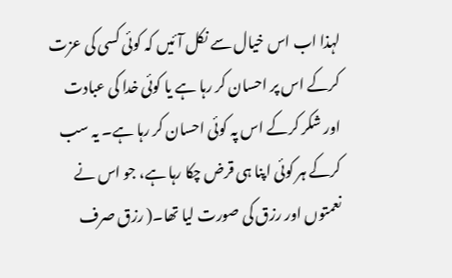لہذا اب اس خیال سے نکل آئیں کہ کوئی کسی کی عزت کرکے اس پر احسان کر رہا ہے یا کوئی خدا کی عبادت اور شکر کرکے اس پہ کوئی احسان کر رہا ہے۔ یہ سب کرکے ہر کوئی اپنا ہی قرض چکا رہا ہے، جو اس نے نعمتوں اور رزق کی صورت لیا تھا۔( رزق صرف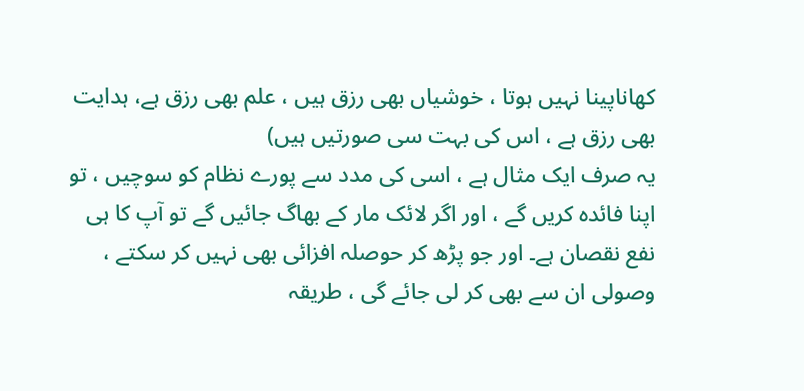کھاناپینا نہیں ہوتا ، خوشیاں بھی رزق ہیں ، علم بھی رزق ہے، ہدایت بھی رزق ہے ، اس کی بہت سی صورتیں ہیں)
یہ صرف ایک مثال ہے ، اسی کی مدد سے پورے نظام کو سوچیں ، تو اپنا فائدہ کریں گے ، اور اگر لائک مار کے بھاگ جائیں گے تو آپ کا ہی نفع نقصان ہے۔ اور جو پڑھ کر حوصلہ افزائی بھی نہیں کر سکتے ، وصولی ان سے بھی کر لی جائے گی ، طریقہ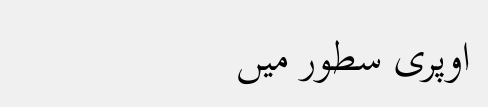اوپری سطور میں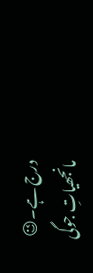درج ہے۔😉
مانجھیاتِ جوگی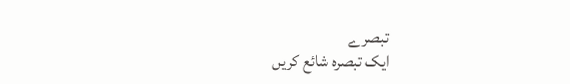تبصرے
ایک تبصرہ شائع کریں